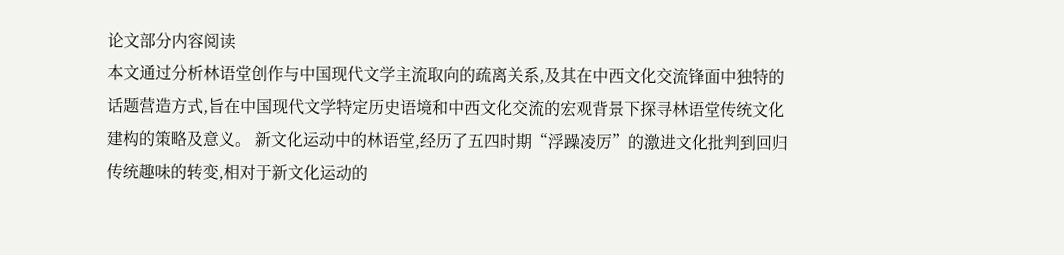论文部分内容阅读
本文通过分析林语堂创作与中国现代文学主流取向的疏离关系,及其在中西文化交流锋面中独特的话题营造方式,旨在中国现代文学特定历史语境和中西文化交流的宏观背景下探寻林语堂传统文化建构的策略及意义。 新文化运动中的林语堂,经历了五四时期“浮躁凌厉”的激进文化批判到回归传统趣味的转变,相对于新文化运动的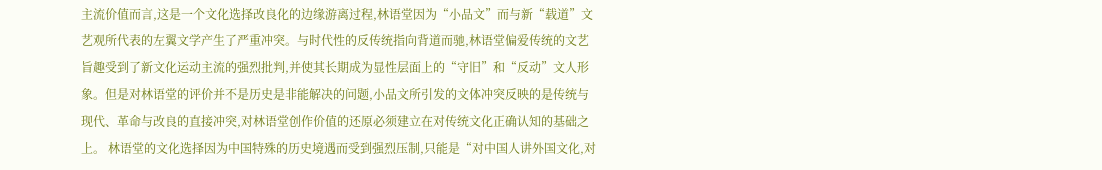主流价值而言,这是一个文化选择改良化的边缘游离过程,林语堂因为“小品文”而与新“载道”文艺观所代表的左翼文学产生了严重冲突。与时代性的反传统指向背道而驰,林语堂偏爱传统的文艺旨趣受到了新文化运动主流的强烈批判,并使其长期成为显性层面上的“守旧”和“反动”文人形象。但是对林语堂的评价并不是历史是非能解决的问题,小品文所引发的文体冲突反映的是传统与现代、革命与改良的直接冲突,对林语堂创作价值的还原必须建立在对传统文化正确认知的基础之上。 林语堂的文化选择因为中国特殊的历史境遇而受到强烈压制,只能是“对中国人讲外国文化,对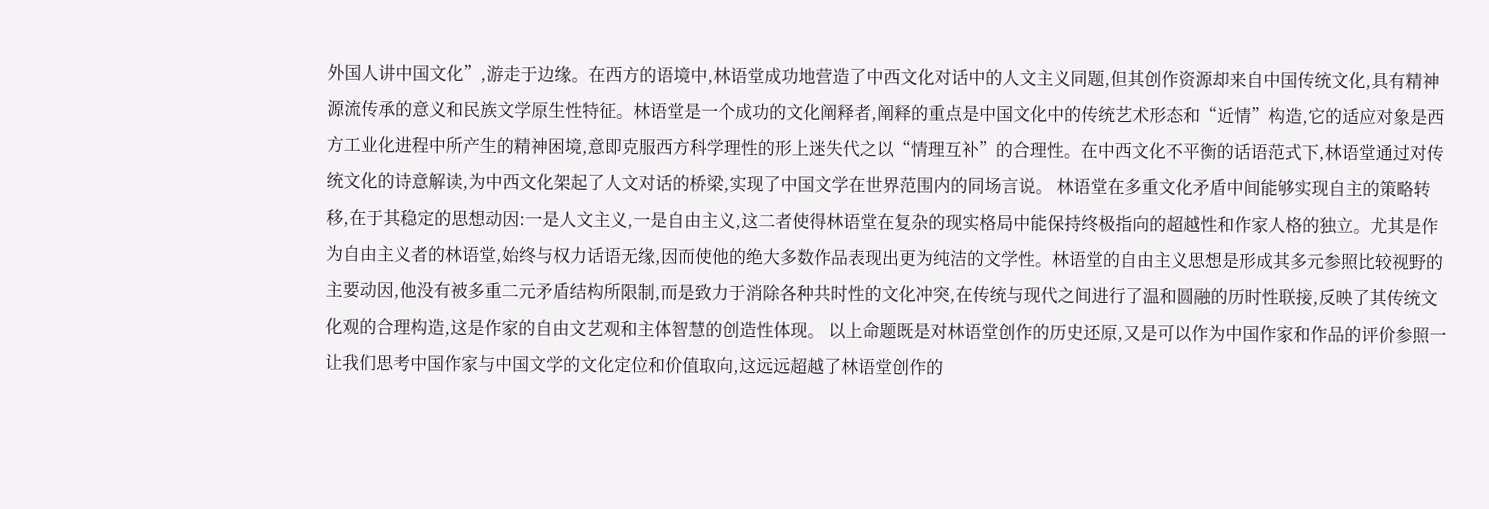外国人讲中国文化”,游走于边缘。在西方的语境中,林语堂成功地营造了中西文化对话中的人文主义同题,但其创作资源却来自中国传统文化,具有精神源流传承的意义和民族文学原生性特征。林语堂是一个成功的文化阐释者,阐释的重点是中国文化中的传统艺术形态和“近情”构造,它的适应对象是西方工业化进程中所产生的精神困境,意即克服西方科学理性的形上迷失代之以“情理互补”的合理性。在中西文化不平衡的话语范式下,林语堂通过对传统文化的诗意解读,为中西文化架起了人文对话的桥梁,实现了中国文学在世界范围内的同场言说。 林语堂在多重文化矛盾中间能够实现自主的策略转移,在于其稳定的思想动因:一是人文主义,一是自由主义,这二者使得林语堂在复杂的现实格局中能保持终极指向的超越性和作家人格的独立。尤其是作为自由主义者的林语堂,始终与权力话语无缘,因而使他的绝大多数作品表现出更为纯洁的文学性。林语堂的自由主义思想是形成其多元参照比较视野的主要动因,他没有被多重二元矛盾结构所限制,而是致力于消除各种共时性的文化冲突,在传统与现代之间进行了温和圆融的历时性联接,反映了其传统文化观的合理构造,这是作家的自由文艺观和主体智慧的创造性体现。 以上命题既是对林语堂创作的历史还原,又是可以作为中国作家和作品的评价参照一让我们思考中国作家与中国文学的文化定位和价值取向,这远远超越了林语堂创作的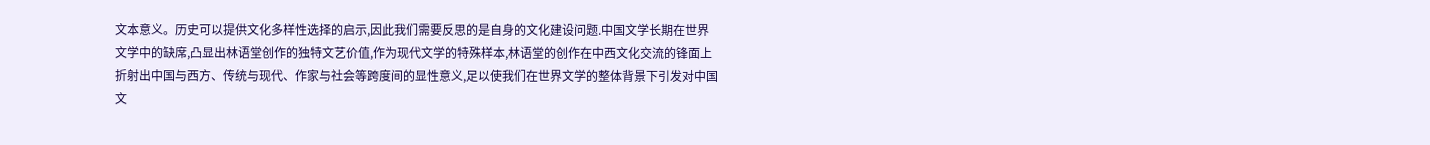文本意义。历史可以提供文化多样性选择的启示,因此我们需要反思的是自身的文化建设问题.中国文学长期在世界文学中的缺席,凸显出林语堂创作的独特文艺价值,作为现代文学的特殊样本,林语堂的创作在中西文化交流的锋面上折射出中国与西方、传统与现代、作家与社会等跨度间的显性意义,足以使我们在世界文学的整体背景下引发对中国文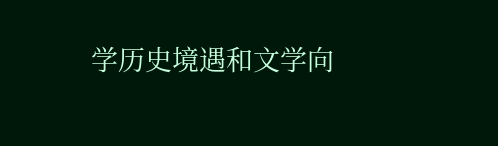学历史境遇和文学向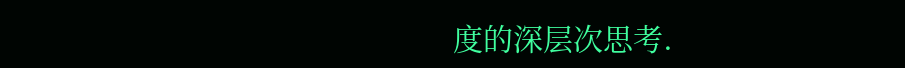度的深层次思考.